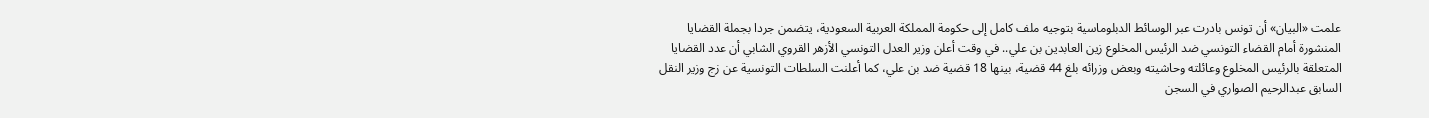علمت «البيان» أن تونس بادرت عبر الوسائط الدبلوماسية بتوجيه ملف كامل إلى حكومة المملكة العربية السعودية، يتضمن جردا بجملة القضايا المنشورة أمام القضاء التونسي ضد الرئيس المخلوع زين العابدين بن علي.. في وقت أعلن وزير العدل التونسي الأزهر القروي الشابي أن عدد القضايا المتعلقة بالرئيس المخلوع وعائلته وحاشيته وبعض وزرائه بلغ 44 قضية، بينها 18 قضية ضد بن علي، كما أعلنت السلطات التونسية عن زج وزير النقل السابق عبدالرحيم الصواري في السجن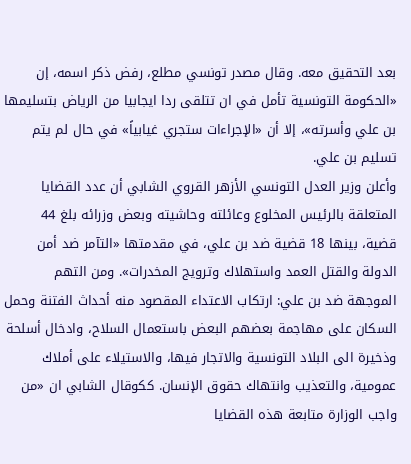بعد التحقيق معه. وقال مصدر تونسي مطلع، رفض ذكر اسمه، إن «الحكومة التونسية تأمل في ان تتلقى ردا ايجابيا من الرياض بتسليمها بن علي وأسرته»، إلا أن «الإجراءات ستجري غيابياً» في حال لم يتم تسليم بن علي.
وأعلن وزير العدل التونسي الأزهر القروي الشابي أن عدد القضايا المتعلقة بالرئيس المخلوع وعائلته وحاشيته وبعض وزرائه بلغ 44 قضية، بينها 18 قضية ضد بن علي، في مقدمتها «التآمر ضد أمن الدولة والقتل العمد واستهلاك وترويج المخدرات». ومن التهم الموجهة ضد بن علي: ارتكاب الاعتداء المقصود منه أحداث الفتنة وحمل السكان على مهاجمة بعضهم البعض باستعمال السلاح، وادخال أسلحة وذخيرة الى البلاد التونسية والاتجار فيها، والاستيلاء على أملاك عمومية، والتعذيب وانتهاك حقوق الإنسان. ككوقال الشابي ان «من واجب الوزارة متابعة هذه القضايا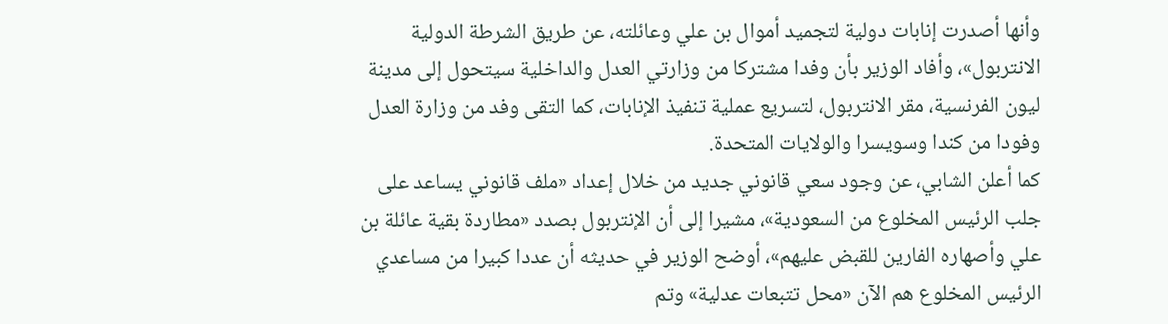وأنها أصدرت إنابات دولية لتجميد أموال بن علي وعائلته، عن طريق الشرطة الدولية الانتربول»، وأفاد الوزير بأن وفدا مشتركا من وزارتي العدل والداخلية سيتحول إلى مدينة ليون الفرنسية، مقر الانتربول، لتسريع عملية تنفيذ الإنابات، كما التقى وفد من وزارة العدل وفودا من كندا وسويسرا والولايات المتحدة.
كما أعلن الشابي، عن وجود سعي قانوني جديد من خلال إعداد «ملف قانوني يساعد على جلب الرئيس المخلوع من السعودية»، مشيرا إلى أن الإنتربول بصدد «مطاردة بقية عائلة بن علي وأصهاره الفارين للقبض عليهم»، أوضح الوزير في حديثه أن عددا كبيرا من مساعدي الرئيس المخلوع هم الآن «محل تتبعات عدلية» وتم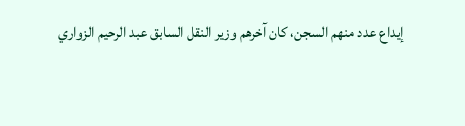إيداع عدد منهم السجن، كان آخرهم وزير النقل السابق عبد الرحيم الزواري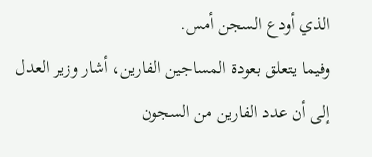الذي أودع السجن أمس.
وفيما يتعلق بعودة المساجين الفارين، أشار وزير العدل إلى أن عدد الفارين من السجون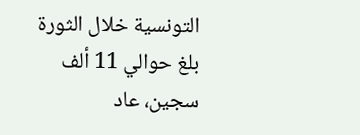التونسية خلال الثورة بلغ حوالي 11 ألف سجين، عاد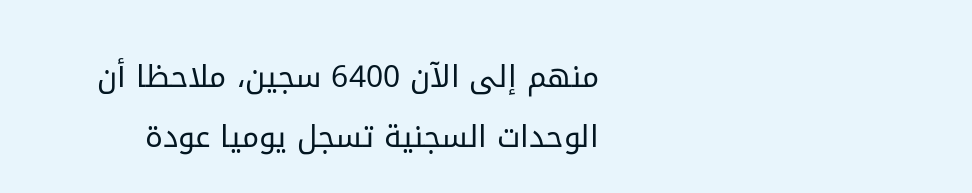منهم إلى الآن 6400 سجين، ملاحظا أن الوحدات السجنية تسجل يوميا عودة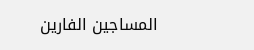المساجين الفارين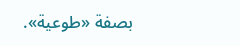بصفة «طوعية».